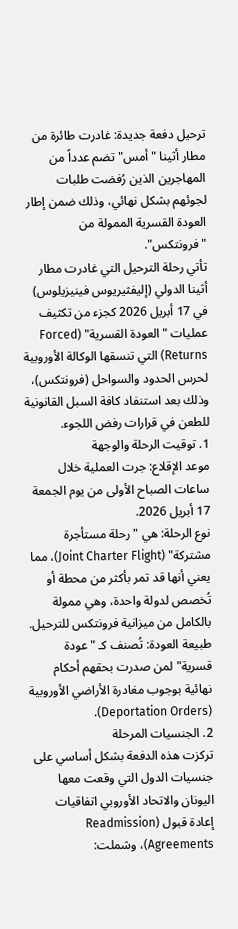ترحيل دفعة جديدة: غادرت طائرة من مطار أثينا "أمس" تضم عدداً من المهاجرين الذين رُفضت طلبات لجوئهم بشكل نهائي، وذلك ضمن إطار العودة القسرية الممولة من "فرونتكس".
تأتي رحلة الترحيل التي غادرت مطار أثينا الدولي (إليفثيريوس فينيزيلوس) في 17 أبريل 2026 كجزء من تكثيف عمليات "العودة القسرية" (Forced Returns) التي تنسقها الوكالة الأوروبية لحرس الحدود والسواحل (فرونتكس)، وذلك بعد استنفاد كافة السبل القانونية للطعن في قرارات رفض اللجوء.
1. توقيت الرحلة والوجهة
موعد الإقلاع: جرت العملية خلال ساعات الصباح الأولى من يوم الجمعة 17 أبريل 2026.
نوع الرحلة: هي "رحلة مستأجرة مشتركة" (Joint Charter Flight)، مما يعني أنها قد تمر بأكثر من محطة أو تُخصص لدولة واحدة، وهي ممولة بالكامل من ميزانية فرونتكس للترحيل.
طبيعة العودة: تُصنف كـ "عودة قسرية" لمن صدرت بحقهم أحكام نهائية بوجوب مغادرة الأراضي الأوروبية (Deportation Orders).
2. الجنسيات المرحلة
تركزت هذه الدفعة بشكل أساسي على جنسيات الدول التي وقعت معها اليونان والاتحاد الأوروبي اتفاقيات إعادة قبول (Readmission Agreements)، وشملت: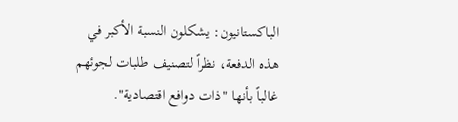الباكستانيون: يشكلون النسبة الأكبر في هذه الدفعة، نظراً لتصنيف طلبات لجوئهم غالباً بأنها "ذات دوافع اقتصادية".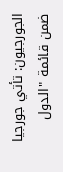الجورجيون: تأتي جورجيا ضمن قائمة "الدول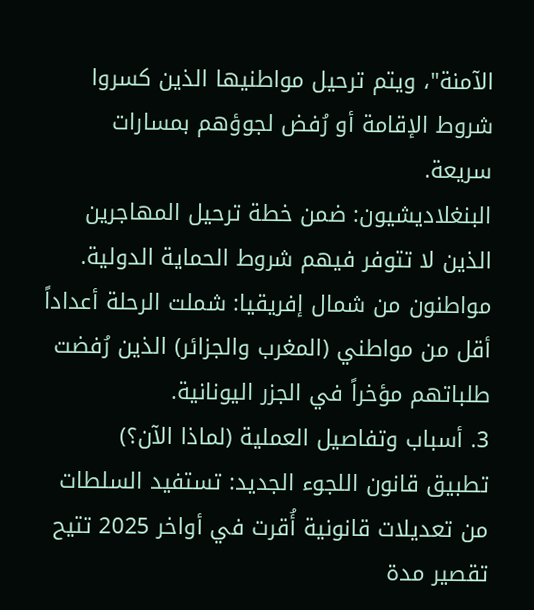الآمنة"، ويتم ترحيل مواطنيها الذين كسروا شروط الإقامة أو رُفض لجوؤهم بمسارات سريعة.
البنغلاديشيون: ضمن خطة ترحيل المهاجرين الذين لا تتوفر فيهم شروط الحماية الدولية.
مواطنون من شمال إفريقيا: شملت الرحلة أعداداً أقل من مواطني (المغرب والجزائر) الذين رُفضت طلباتهم مؤخراً في الجزر اليونانية.
3. أسباب وتفاصيل العملية (لماذا الآن؟)
تطبيق قانون اللجوء الجديد: تستفيد السلطات من تعديلات قانونية أُقرت في أواخر 2025 تتيح تقصير مدة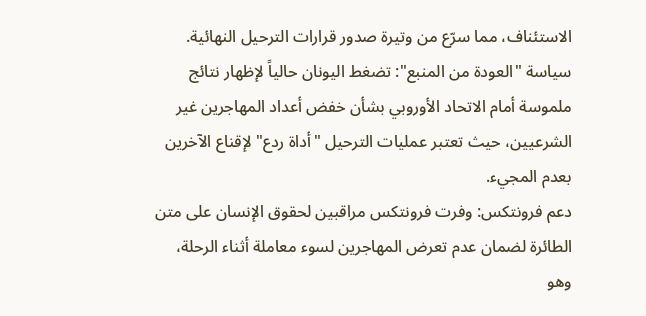الاستئناف، مما سرّع من وتيرة صدور قرارات الترحيل النهائية.
سياسة "العودة من المنبع": تضغط اليونان حالياً لإظهار نتائج ملموسة أمام الاتحاد الأوروبي بشأن خفض أعداد المهاجرين غير الشرعيين، حيث تعتبر عمليات الترحيل "أداة ردع" لإقناع الآخرين بعدم المجيء.
دعم فرونتكس: وفرت فرونتكس مراقبين لحقوق الإنسان على متن الطائرة لضمان عدم تعرض المهاجرين لسوء معاملة أثناء الرحلة، وهو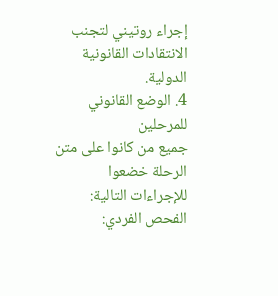إجراء روتيني لتجنب الانتقادات القانونية الدولية.
4. الوضع القانوني للمرحلين
جميع من كانوا على متن الرحلة خضعوا للإجراءات التالية:
الفحص الفردي: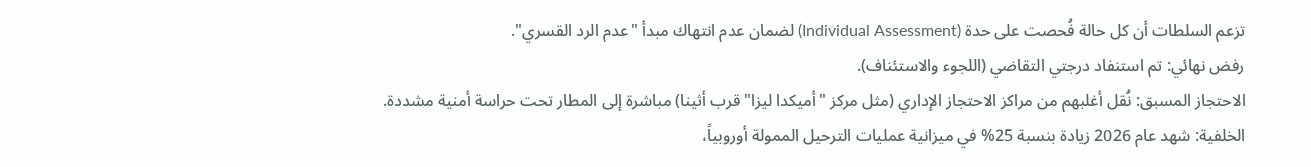تزعم السلطات أن كل حالة فُحصت على حدة (Individual Assessment) لضمان عدم انتهاك مبدأ "عدم الرد القسري".
رفض نهائي: تم استنفاد درجتي التقاضي (اللجوء والاستئناف).
الاحتجاز المسبق: نُقل أغلبهم من مراكز الاحتجاز الإداري (مثل مركز "أميكدا ليزا" قرب أثينا) مباشرة إلى المطار تحت حراسة أمنية مشددة.
الخلفية: شهد عام 2026 زيادة بنسبة 25% في ميزانية عمليات الترحيل الممولة أوروبياً،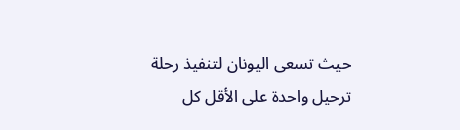حيث تسعى اليونان لتنفيذ رحلة ترحيل واحدة على الأقل كل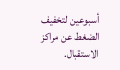أسبوعين لتخفيف الضغط عن مراكز الاستقبال.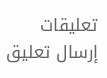تعليقات
إرسال تعليق